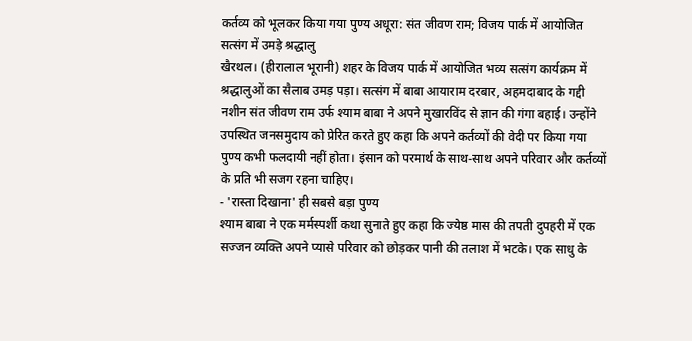कर्तव्य को भूलकर किया गया पुण्य अधूरा: संत जीवण राम; विजय पार्क में आयोजित सत्संग में उमड़े श्रद्धालु
खैरथल। (हीरालाल भूरानी) शहर के विजय पार्क में आयोजित भव्य सत्संग कार्यक्रम में श्रद्धालुओं का सैलाब उमड़ पड़ा। सत्संग में बाबा आयाराम दरबार, अहमदाबाद के गद्दी नशीन संत जीवण राम उर्फ श्याम बाबा ने अपने मुखारविंद से ज्ञान की गंगा बहाई। उन्होंने उपस्थित जनसमुदाय को प्रेरित करते हुए कहा कि अपने कर्तव्यों की वेदी पर किया गया पुण्य कभी फलदायी नहीं होता। इंसान को परमार्थ के साथ-साथ अपने परिवार और कर्तव्यों के प्रति भी सजग रहना चाहिए।
- 'रास्ता दिखाना' ही सबसे बड़ा पुण्य
श्याम बाबा ने एक मर्मस्पर्शी कथा सुनाते हुए कहा कि ज्येष्ठ मास की तपती दुपहरी में एक सज्जन व्यक्ति अपने प्यासे परिवार को छोड़कर पानी की तलाश में भटके। एक साधु के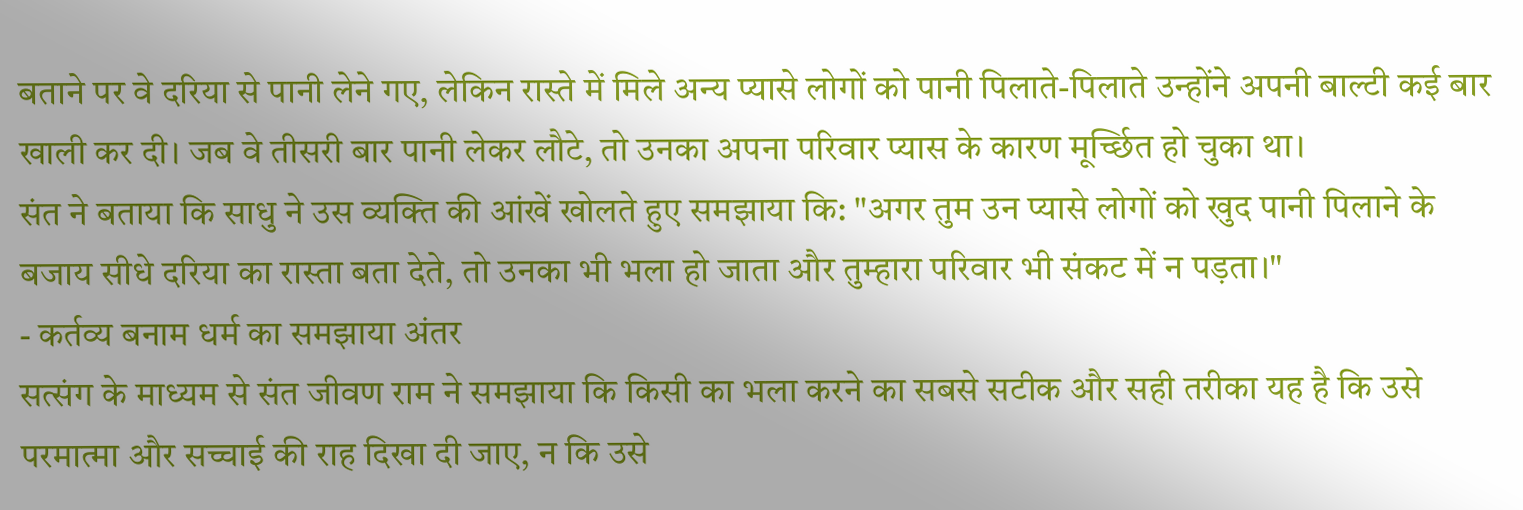बताने पर वे दरिया से पानी लेने गए, लेकिन रास्ते में मिले अन्य प्यासे लोगों को पानी पिलाते-पिलाते उन्होंने अपनी बाल्टी कई बार खाली कर दी। जब वे तीसरी बार पानी लेकर लौटे, तो उनका अपना परिवार प्यास के कारण मूर्च्छित हो चुका था।
संत ने बताया कि साधु ने उस व्यक्ति की आंखें खोलते हुए समझाया कि: "अगर तुम उन प्यासे लोगों को खुद पानी पिलाने के बजाय सीधे दरिया का रास्ता बता देते, तो उनका भी भला हो जाता और तुम्हारा परिवार भी संकट में न पड़ता।"
- कर्तव्य बनाम धर्म का समझाया अंतर
सत्संग के माध्यम से संत जीवण राम ने समझाया कि किसी का भला करने का सबसे सटीक और सही तरीका यह है कि उसे परमात्मा और सच्चाई की राह दिखा दी जाए, न कि उसे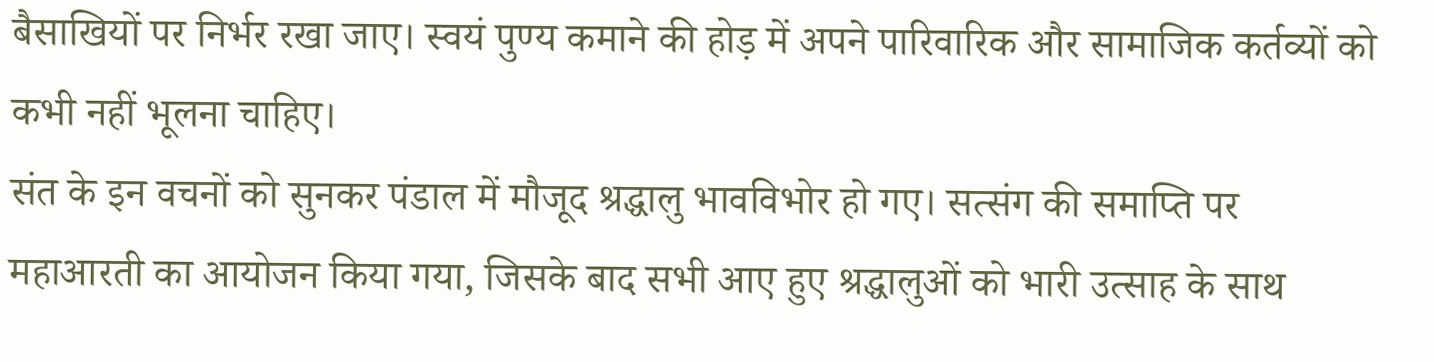बैसाखियों पर निर्भर रखा जाए। स्वयं पुण्य कमाने की होड़ में अपने पारिवारिक और सामाजिक कर्तव्यों को कभी नहीं भूलना चाहिए।
संत के इन वचनों को सुनकर पंडाल में मौजूद श्रद्धालु भावविभोर हो गए। सत्संग की समाप्ति पर महाआरती का आयोजन किया गया, जिसके बाद सभी आए हुए श्रद्धालुओं को भारी उत्साह के साथ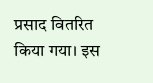प्रसाद वितरित किया गया। इस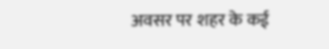अवसर पर शहर के कई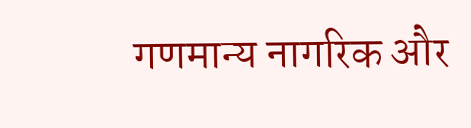गणमान्य नागरिक और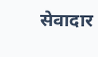सेवादार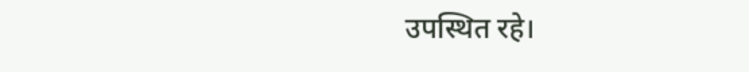उपस्थित रहे।